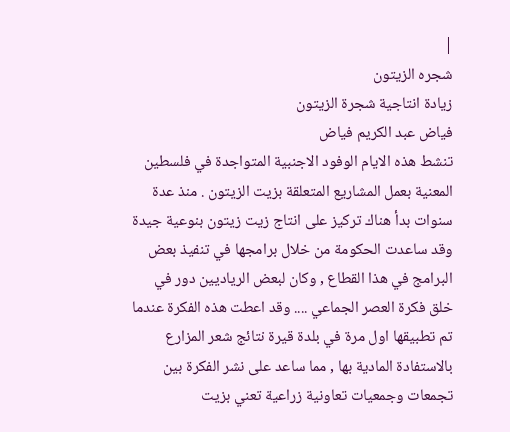|
شجره الزيتون
زيادة انتاجية شجرة الزيتون
فياض عبد الكريم فياض
تنشط هذه الايام الوفود الاجنبية المتواجدة في فلسطين المعنية بعمل المشاريع المتعلقة بزيت الزيتون . منذ عدة سنوات بدأ هناك تركيز على انتاج زيت زيتون بنوعية جيدة وقد ساعدت الحكومة من خلال برامجها في تنفيذ بعض البرامج في هذا القطاع , وكان لبعض الرياديين دور في خلق فكرة العصر الجماعي .... وقد اعطت هذه الفكرة عندما تم تطبيقها اول مرة في بلدة قيرة نتائج شعر المزارع بالاستفادة المادية بها , مما ساعد على نشر الفكرة بين تجمعات وجمعيات تعاونية زراعية تعني بزيت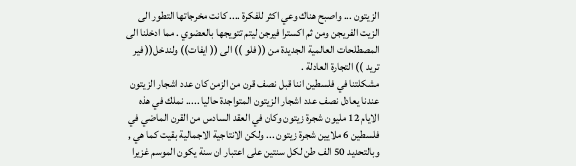الزيتون ... واصبح هناك وعي اكثر للفكرة .... كانت مخرجاتها التطور الى الزيت الفريجن ومن ثم اكسترا فيرجن ليتم تتويجها بالعضوي . مما ادخلنا الى المصطلحات العالمية الجديدة من (( فلو )) الى (( ايفات)) ولندخل(( فير تريد )) التجارة العادلة .
مشكلتنا في فلسطين اننا قبل نصف قرن من الزمن كان عدد اشجار الزيتون عندنا يعادل نصف عدد اشجار الزيتون المتواجدة حاليا ..... نملك في هذه الايام 12 مليون شجرة زيتون وكان في العقد السادس من القرن الماضي في فلسطين 6 ملايين شجرة زيتون ... ولكن الانتاجية الاجمالية بقيت كما هي , وبالتحديد 50 الف طن لكل سنتين على اعتبار ان سنة يكون الموسم غزيرا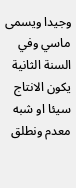وجيدا ويسمى ماسي وفي السنة الثانية يكون الانتاج سيئا او شبه معدم ونطلق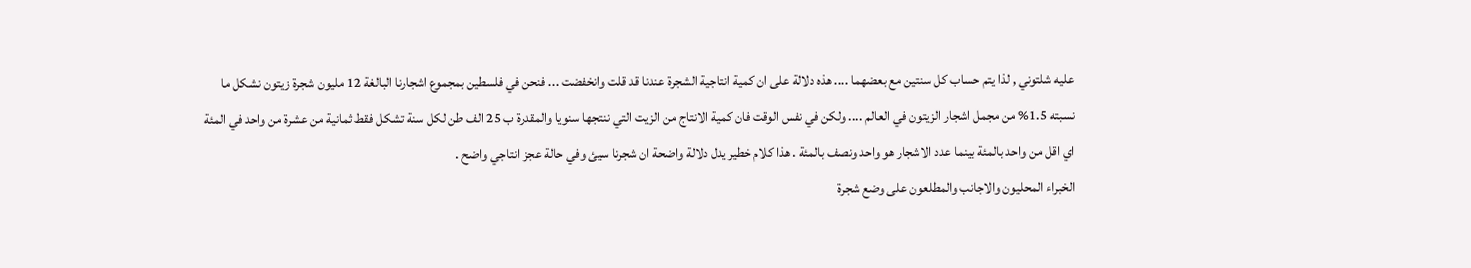عليه شلتوني , لذا يتم حساب كل سنتين مع بعضهما .... هذه دلالة على ان كمية انتاجية الشجرة عندنا قد قلت وانخفضت ... فنحن في فلسطين بمجموع اشجارنا البالغة 12 مليون شجرة زيتون نشكل ما نسبته 1.5% من مجمل اشجار الزيتون في العالم .... ولكن في نفس الوقت فان كمية الانتاج من الزيت التي ننتجها سنويا والمقدرة ب 25 الف طن لكل سنة تشكل فقط ثمانية من عشرة من واحد في المئة اي اقل من واحد بالمئة بينما عدد الاشجار هو واحد ونصف بالمئة . هذا كلام خطير يدل دلالة واضحة ان شجرنا سيئ وفي حالة عجز انتاجي واضح .
الخبراء المحليون والاجانب والمطلعون على وضع شجرة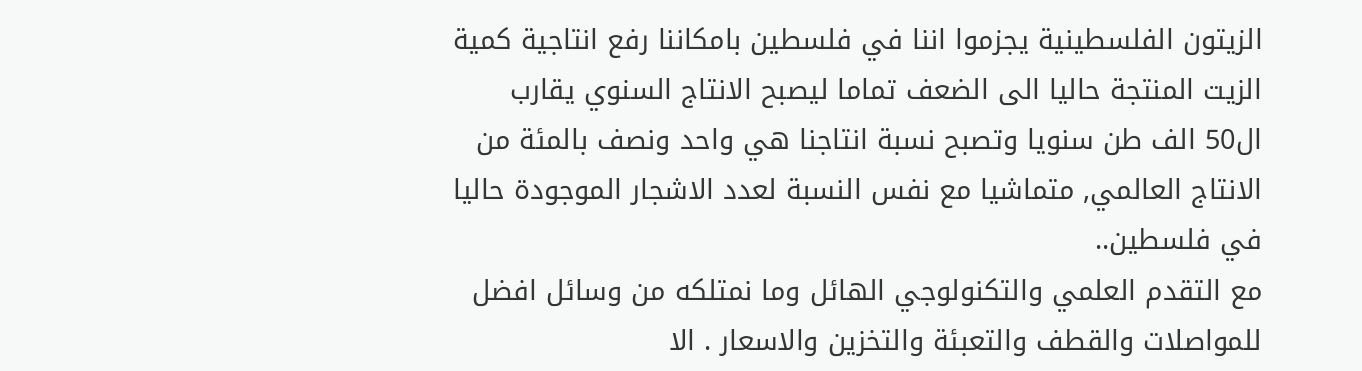الزيتون الفلسطينية يجزموا اننا في فلسطين بامكاننا رفع انتاجية كمية الزيت المنتجة حاليا الى الضعف تماما ليصبح الانتاج السنوي يقارب ال50 الف طن سنويا وتصبح نسبة انتاجنا هي واحد ونصف بالمئة من الانتاج العالمي, متماشيا مع نفس النسبة لعدد الاشجار الموجودة حاليا في فلسطين..
مع التقدم العلمي والتكنولوجي الهائل وما نمتلكه من وسائل افضل للمواصلات والقطف والتعبئة والتخزين والاسعار . الا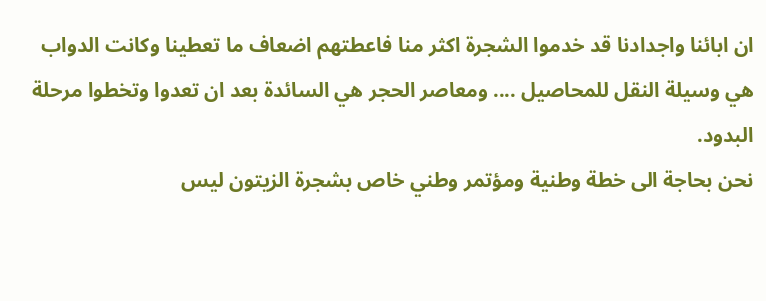ان ابائنا واجدادنا قد خدموا الشجرة اكثر منا فاعطتهم اضعاف ما تعطينا وكانت الدواب هي وسيلة النقل للمحاصيل .... ومعاصر الحجر هي السائدة بعد ان تعدوا وتخطوا مرحلة البدود.
نحن بحاجة الى خطة وطنية ومؤتمر وطني خاص بشجرة الزيتون ليس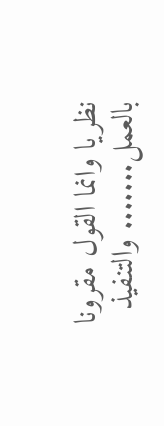نظريا وانما القول مقرونا بالعمل....... والتنفيذ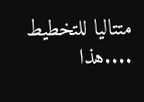متتاليا للتخطيط ....هذا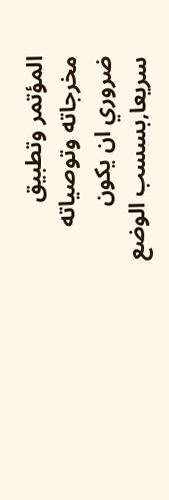المؤتمر وتطبيق مخرجاته وتوصياته ضروري ان يكون سريعا,بسسب الوضع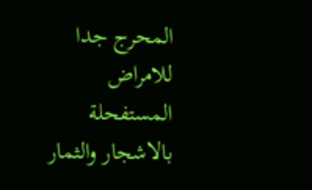المحرج جدا للامراض المستفحلة بالاشجار والثمار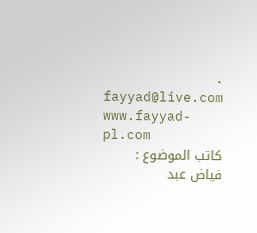.
fayyad@live.com
www.fayyad-pl.com
كاتب الموضوع : فياض عبد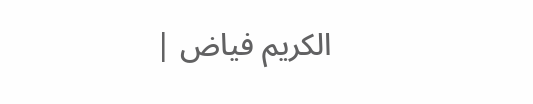الكريم فياض |